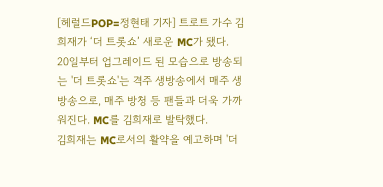[헤럴드POP=정현태 기자] 트로트 가수 김희재가 ‘더 트롯쇼’ 새로운 MC가 됐다.
20일부터 업그레이드 된 모습으로 방송되는 '더 트롯쇼'는 격주 생방송에서 매주 생방송으로, 매주 방청 등 팬들과 더욱 가까워진다. MC를 김희재로 발탁했다.
김희재는 MC로서의 활약을 예고하며 '더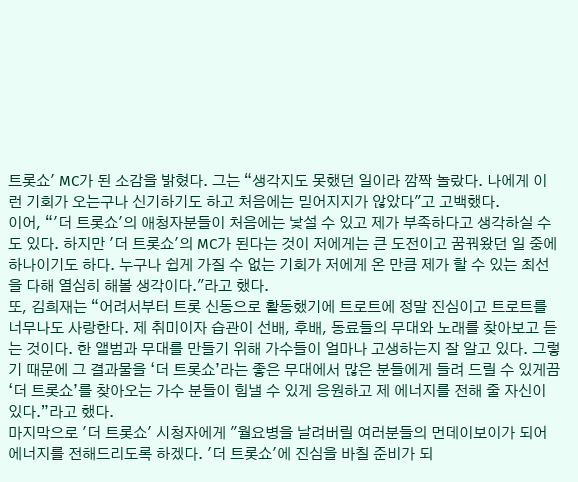트롯쇼' MC가 된 소감을 밝혔다. 그는 “생각지도 못했던 일이라 깜짝 놀랐다. 나에게 이런 기회가 오는구나 신기하기도 하고 처음에는 믿어지지가 않았다"고 고백했다.
이어, “'더 트롯쇼'의 애청자분들이 처음에는 낯설 수 있고 제가 부족하다고 생각하실 수도 있다. 하지만 '더 트롯쇼'의 MC가 된다는 것이 저에게는 큰 도전이고 꿈꿔왔던 일 중에 하나이기도 하다. 누구나 쉽게 가질 수 없는 기회가 저에게 온 만큼 제가 할 수 있는 최선을 다해 열심히 해볼 생각이다."라고 했다.
또, 김희재는 “어려서부터 트롯 신동으로 활동했기에 트로트에 정말 진심이고 트로트를 너무나도 사랑한다. 제 취미이자 습관이 선배, 후배, 동료들의 무대와 노래를 찾아보고 듣는 것이다. 한 앨범과 무대를 만들기 위해 가수들이 얼마나 고생하는지 잘 알고 있다. 그렇기 때문에 그 결과물을 ‘더 트롯쇼’라는 좋은 무대에서 많은 분들에게 들려 드릴 수 있게끔 ‘더 트롯쇼’를 찾아오는 가수 분들이 힘낼 수 있게 응원하고 제 에너지를 전해 줄 자신이 있다.”라고 했다.
마지막으로 '더 트롯쇼' 시청자에게 "월요병을 날려버릴 여러분들의 먼데이보이가 되어 에너지를 전해드리도록 하겠다. '더 트롯쇼'에 진심을 바칠 준비가 되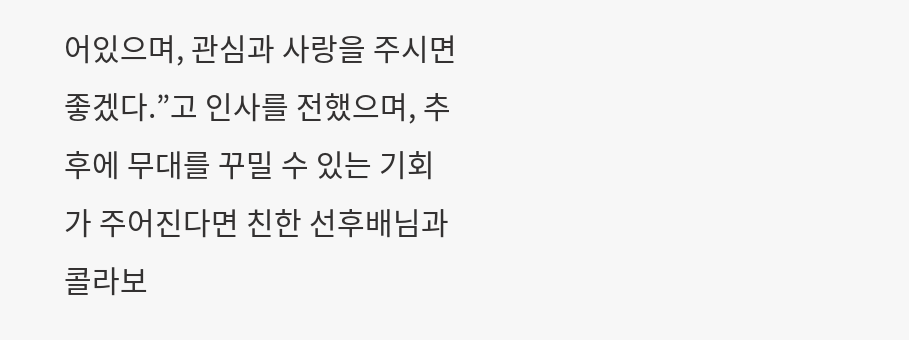어있으며, 관심과 사랑을 주시면 좋겠다.”고 인사를 전했으며, 추후에 무대를 꾸밀 수 있는 기회가 주어진다면 친한 선후배님과 콜라보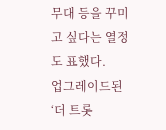무대 등을 꾸미고 싶다는 열정도 표했다.
업그레이드된 ‘더 트롯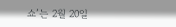쇼’는 2월 20일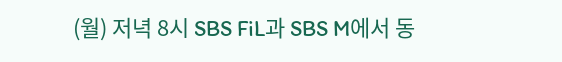(월) 저녁 8시 SBS FiL과 SBS M에서 동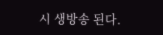시 생방송 된다.